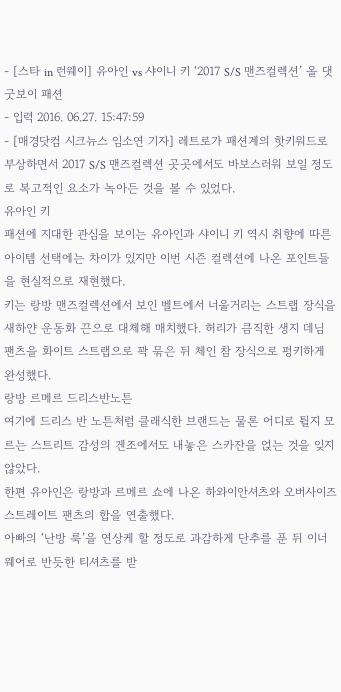- [스타 in 런웨이] 유아인 vs 샤이니 키 ‘2017 S/S 맨즈컬렉션’ 올 댓 굿보이 패션
- 입력 2016. 06.27. 15:47:59
- [매경닷컴 시크뉴스 임소연 기자] 레트로가 패션계의 핫키워드로 부상하면서 2017 S/S 맨즈컬렉션 곳곳에서도 바보스러워 보일 정도로 복고적인 요소가 녹아든 것을 볼 수 있었다.
유아인 키
패션에 지대한 관심을 보이는 유아인과 샤이니 키 역시 취향에 따른 아이템 선택에는 차이가 있지만 이번 시즌 컬렉션에 나온 포인트들을 현실적으로 재현했다.
키는 랑방 맨즈컬렉션에서 보인 벨트에서 너울거리는 스트랩 장식을 새하얀 운동화 끈으로 대체해 매치했다. 허리가 큼직한 생지 데님 팬츠을 화이트 스트랩으로 꽉 묶은 뒤 체인 참 장식으로 펑키하게 완성했다.
랑방 르메르 드리스반노튼
여기에 드리스 반 노튼처럼 클래식한 브랜드는 물론 어디로 튈지 모르는 스트리트 감성의 겐조에서도 내놓은 스카잔을 얹는 것을 잊지 않았다.
한편 유아인은 랑방과 르메르 쇼에 나온 하와이안셔츠와 오버사이즈 스트레이트 팬츠의 합을 연출했다.
아빠의 ‘난방 룩’을 연상케 할 정도로 과감하게 단추를 푼 뒤 이너웨어로 반듯한 티셔츠를 받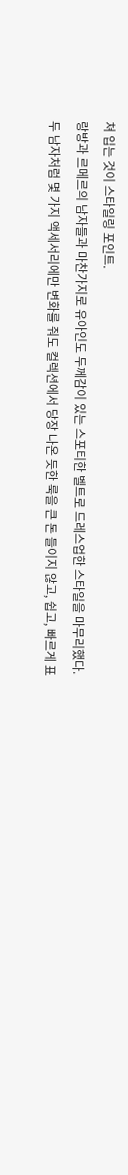쳐 입는 것이 스타일링 포인트.
랑방과 르메르의 남자들과 마찬가지로 유아인도 두께감이 있는 스포티한 벨트로 드레스업한 스타일을 마무리했다.
두 남자처럼 몇 가지 액세서리에만 변화를 줘도 컬렉션에서 당장 나온 듯한 룩을 큰 돈 들이지 않고, 쉽고, 빠르게 표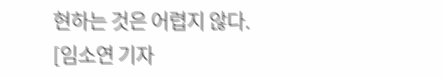현하는 것은 어렵지 않다.
[임소연 기자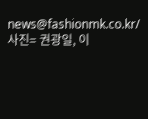news@fashionmk.co.kr/사진= 권광일, 이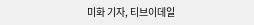미화 기자, 티브이데일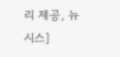리 제공, 뉴시스]